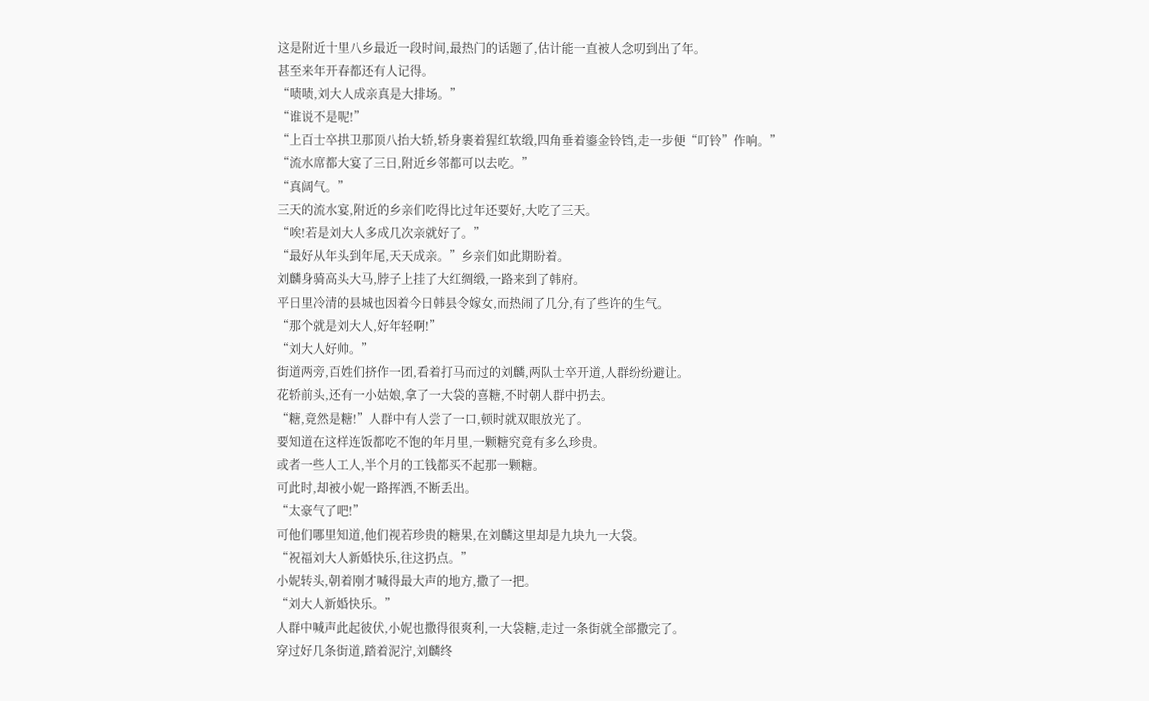这是附近十里八乡最近一段时间,最热门的话题了,估计能一直被人念叨到出了年。
甚至来年开春都还有人记得。
“啧啧,刘大人成亲真是大排场。”
“谁说不是呢!”
“上百士卒拱卫那顶八抬大轿,轿身裹着猩红软缎,四角垂着鎏金铃铛,走一步便“叮铃”作响。”
“流水席都大宴了三日,附近乡邻都可以去吃。”
“真阔气。”
三天的流水宴,附近的乡亲们吃得比过年还要好,大吃了三天。
“唉!若是刘大人多成几次亲就好了。”
“最好从年头到年尾,天天成亲。”乡亲们如此期盼着。
刘麟身骑高头大马,脖子上挂了大红绸缎,一路来到了韩府。
平日里冷清的县城也因着今日韩县令嫁女,而热闹了几分,有了些许的生气。
“那个就是刘大人,好年轻啊!”
“刘大人好帅。”
街道两旁,百姓们挤作一团,看着打马而过的刘麟,两队士卒开道,人群纷纷避让。
花轿前头,还有一小姑娘,拿了一大袋的喜糖,不时朝人群中扔去。
“糖,竟然是糖!”人群中有人尝了一口,顿时就双眼放光了。
要知道在这样连饭都吃不饱的年月里,一颗糖究竟有多么珍贵。
或者一些人工人,半个月的工钱都买不起那一颗糖。
可此时,却被小妮一路挥洒,不断丢出。
“太豪气了吧!”
可他们哪里知道,他们视若珍贵的糖果,在刘麟这里却是九块九一大袋。
“祝福刘大人新婚快乐,往这扔点。”
小妮转头,朝着刚才喊得最大声的地方,撒了一把。
“刘大人新婚快乐。”
人群中喊声此起彼伏,小妮也撒得很爽利,一大袋糖,走过一条街就全部撒完了。
穿过好几条街道,踏着泥泞,刘麟终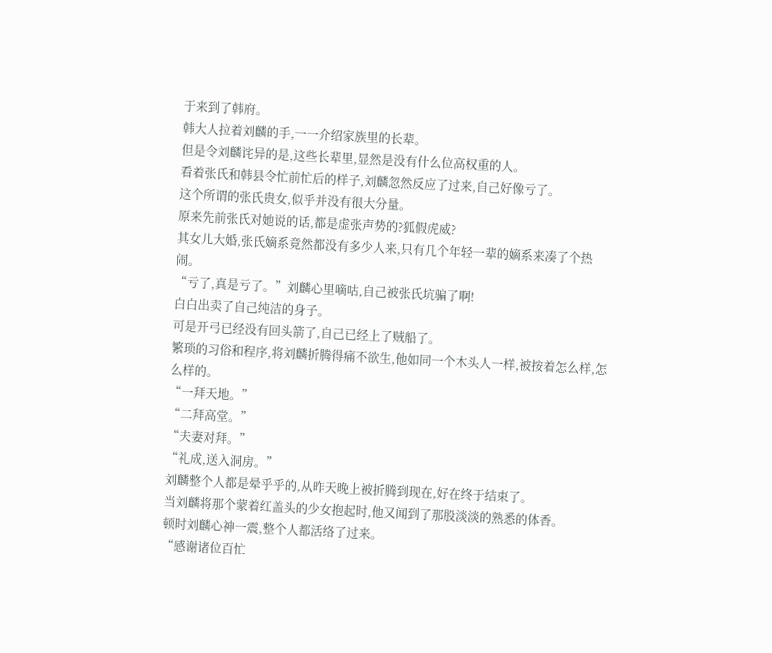于来到了韩府。
韩大人拉着刘麟的手,一一介绍家族里的长辈。
但是令刘麟诧异的是,这些长辈里,显然是没有什么位高权重的人。
看着张氏和韩县令忙前忙后的样子,刘麟忽然反应了过来,自己好像亏了。
这个所谓的张氏贵女,似乎并没有很大分量。
原来先前张氏对她说的话,都是虚张声势的?狐假虎威?
其女儿大婚,张氏嫡系竟然都没有多少人来,只有几个年轻一辈的嫡系来凑了个热闹。
“亏了,真是亏了。”刘麟心里嘀咕,自己被张氏坑骗了啊!
白白出卖了自己纯洁的身子。
可是开弓已经没有回头箭了,自己已经上了贼船了。
繁琐的习俗和程序,将刘麟折腾得痛不欲生,他如同一个木头人一样,被按着怎么样,怎么样的。
“一拜天地。”
“二拜高堂。”
“夫妻对拜。”
“礼成,送入洞房。”
刘麟整个人都是晕乎乎的,从昨天晚上被折腾到现在,好在终于结束了。
当刘麟将那个蒙着红盖头的少女抱起时,他又闻到了那股淡淡的熟悉的体香。
顿时刘麟心神一震,整个人都活络了过来。
“感谢诸位百忙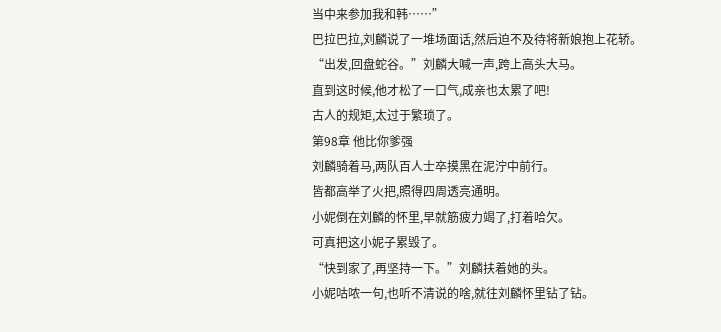当中来参加我和韩……”
巴拉巴拉,刘麟说了一堆场面话,然后迫不及待将新娘抱上花轿。
“出发,回盘蛇谷。”刘麟大喊一声,跨上高头大马。
直到这时候,他才松了一口气,成亲也太累了吧!
古人的规矩,太过于繁琐了。
第98章 他比你爹强
刘麟骑着马,两队百人士卒摸黑在泥泞中前行。
皆都高举了火把,照得四周透亮通明。
小妮倒在刘麟的怀里,早就筋疲力竭了,打着哈欠。
可真把这小妮子累毁了。
“快到家了,再坚持一下。”刘麟扶着她的头。
小妮咕哝一句,也听不清说的啥,就往刘麟怀里钻了钻。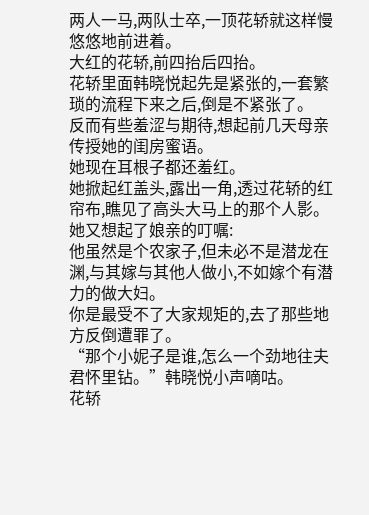两人一马,两队士卒,一顶花轿就这样慢悠悠地前进着。
大红的花轿,前四抬后四抬。
花轿里面韩晓悦起先是紧张的,一套繁琐的流程下来之后,倒是不紧张了。
反而有些羞涩与期待,想起前几天母亲传授她的闺房蜜语。
她现在耳根子都还羞红。
她掀起红盖头,露出一角,透过花轿的红帘布,瞧见了高头大马上的那个人影。
她又想起了娘亲的叮嘱:
他虽然是个农家子,但未必不是潜龙在渊,与其嫁与其他人做小,不如嫁个有潜力的做大妇。
你是最受不了大家规矩的,去了那些地方反倒遭罪了。
“那个小妮子是谁,怎么一个劲地往夫君怀里钻。”韩晓悦小声嘀咕。
花轿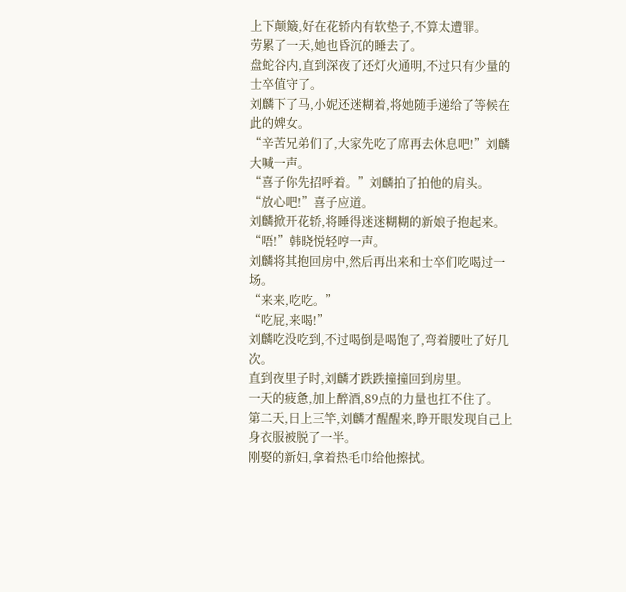上下颠簸,好在花轿内有软垫子,不算太遭罪。
劳累了一天,她也昏沉的睡去了。
盘蛇谷内,直到深夜了还灯火通明,不过只有少量的士卒值守了。
刘麟下了马,小妮还迷糊着,将她随手递给了等候在此的婢女。
“辛苦兄弟们了,大家先吃了席再去休息吧!”刘麟大喊一声。
“喜子你先招呼着。”刘麟拍了拍他的肩头。
“放心吧!”喜子应道。
刘麟掀开花轿,将睡得迷迷糊糊的新娘子抱起来。
“唔!”韩晓悦轻哼一声。
刘麟将其抱回房中,然后再出来和士卒们吃喝过一场。
“来来,吃吃。”
“吃屁,来喝!”
刘麟吃没吃到,不过喝倒是喝饱了,弯着腰吐了好几次。
直到夜里子时,刘麟才跌跌撞撞回到房里。
一天的疲惫,加上醉酒,89点的力量也扛不住了。
第二天,日上三竿,刘麟才醒醒来,睁开眼发现自己上身衣服被脱了一半。
刚娶的新妇,拿着热毛巾给他擦拭。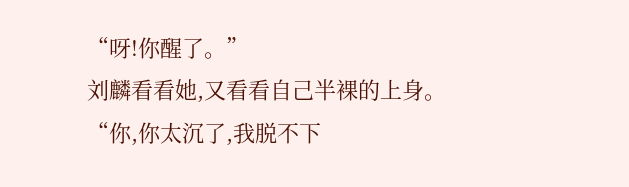“呀!你醒了。”
刘麟看看她,又看看自己半裸的上身。
“你,你太沉了,我脱不下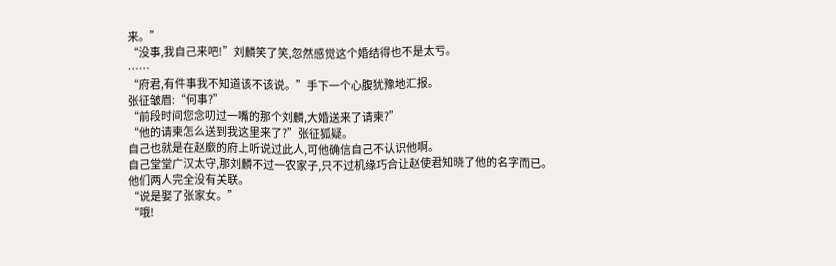来。”
“没事,我自己来吧!”刘麟笑了笑,忽然感觉这个婚结得也不是太亏。
……
“府君,有件事我不知道该不该说。”手下一个心腹犹豫地汇报。
张征皱眉:“何事?”
“前段时间您念叨过一嘴的那个刘麟,大婚送来了请柬?”
“他的请柬怎么送到我这里来了?”张征狐疑。
自己也就是在赵廞的府上听说过此人,可他确信自己不认识他啊。
自己堂堂广汉太守,那刘麟不过一农家子,只不过机缘巧合让赵使君知晓了他的名字而已。
他们两人完全没有关联。
“说是娶了张家女。”
“哦!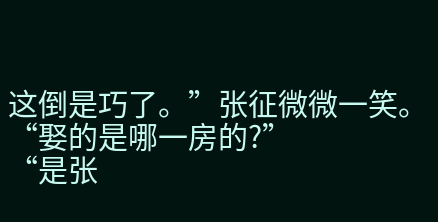这倒是巧了。”张征微微一笑。
“娶的是哪一房的?”
“是张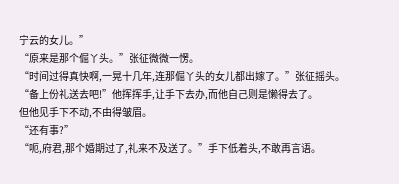宁云的女儿。”
“原来是那个倔丫头。”张征微微一愣。
“时间过得真快啊,一晃十几年,连那倔丫头的女儿都出嫁了。”张征摇头。
“备上份礼送去吧!”他挥挥手,让手下去办,而他自己则是懒得去了。
但他见手下不动,不由得皱眉。
“还有事?”
“呃,府君,那个婚期过了,礼来不及送了。”手下低着头,不敢再言语。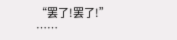“罢了!罢了!”
……